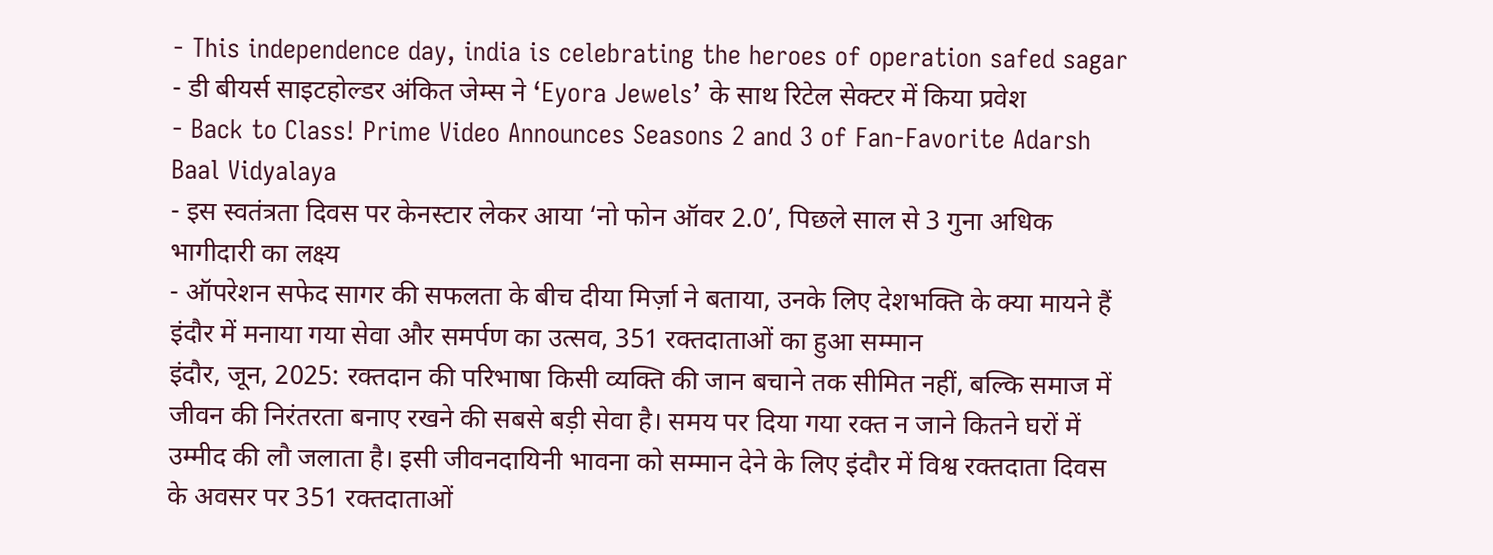- This independence day, india is celebrating the heroes of operation safed sagar
- डी बीयर्स साइटहोल्डर अंकित जेम्स ने ‘Eyora Jewels’ के साथ रिटेल सेक्टर में किया प्रवेश
- Back to Class! Prime Video Announces Seasons 2 and 3 of Fan-Favorite Adarsh Baal Vidyalaya
- इस स्वतंत्रता दिवस पर केनस्टार लेकर आया ‘नो फोन ऑवर 2.0’, पिछले साल से 3 गुना अधिक भागीदारी का लक्ष्य
- ऑपरेशन सफेद सागर की सफलता के बीच दीया मिर्ज़ा ने बताया, उनके लिए देशभक्ति के क्या मायने हैं
इंदौर में मनाया गया सेवा और समर्पण का उत्सव, 351 रक्तदाताओं का हुआ सम्मान
इंदौर, जून, 2025: रक्तदान की परिभाषा किसी व्यक्ति की जान बचाने तक सीमित नहीं, बल्कि समाज में जीवन की निरंतरता बनाए रखने की सबसे बड़ी सेवा है। समय पर दिया गया रक्त न जाने कितने घरों में उम्मीद की लौ जलाता है। इसी जीवनदायिनी भावना को सम्मान देने के लिए इंदौर में विश्व रक्तदाता दिवस के अवसर पर 351 रक्तदाताओं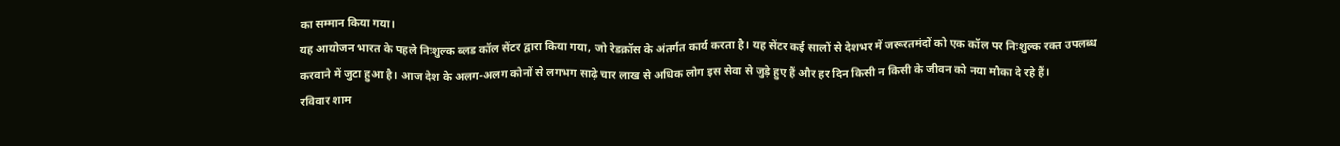का सम्मान किया गया।
यह आयोजन भारत के पहले निःशुल्क ब्लड कॉल सेंटर द्वारा किया गया, जो रेडक्रॉस के अंतर्गत कार्य करता है। यह सेंटर कई सालों से देशभर में जरूरतमंदों को एक कॉल पर निःशुल्क रक्त उपलब्ध करवाने में जुटा हुआ है। आज देश के अलग-अलग कोनों से लगभग साढ़े चार लाख से अधिक लोग इस सेवा से जुड़े हुए हैं और हर दिन किसी न किसी के जीवन को नया मौका दे रहे हैं।
रविवार शाम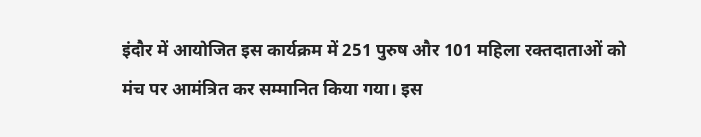इंदौर में आयोजित इस कार्यक्रम में 251 पुरुष और 101 महिला रक्तदाताओं को मंच पर आमंत्रित कर सम्मानित किया गया। इस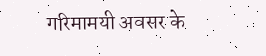गरिमामयी अवसर के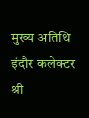मुख्य अतिथि इंदौर कलेक्टर श्री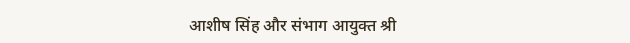आशीष सिंह और संभाग आयुक्त श्री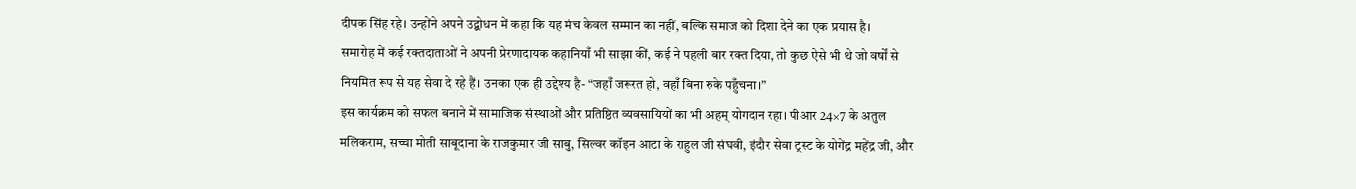दीपक सिंह रहे। उन्होंने अपने उद्बोधन में कहा कि यह मंच केवल सम्मान का नहीं, बल्कि समाज को दिशा देने का एक प्रयास है।
समारोह में कई रक्तदाताओं ने अपनी प्रेरणादायक कहानियाँ भी साझा कीं, कई ने पहली बार रक्त दिया, तो कुछ ऐसे भी थे जो वर्षों से नियमित रूप से यह सेवा दे रहे हैं। उनका एक ही उद्देश्य है- “जहाँ जरूरत हो, वहाँ बिना रुके पहुँचना।”
इस कार्यक्रम को सफल बनाने में सामाजिक संस्थाओं और प्रतिष्ठित व्यवसायियों का भी अहम् योगदान रहा। पीआर 24×7 के अतुल मलिकराम, सच्चा मोती साबूदाना के राजकुमार जी साबु, सिल्वर कॉइन आटा के राहुल जी संघवी, इंदौर सेवा ट्रस्ट के योगेंद्र महेंद्र जी, और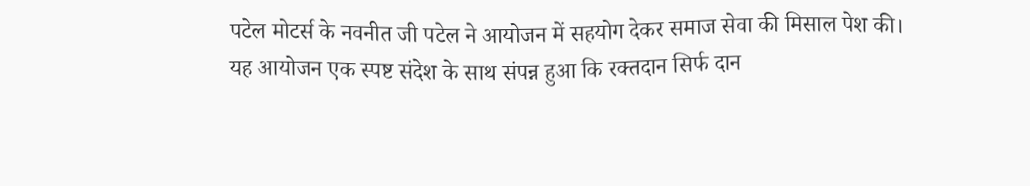पटेल मोटर्स के नवनीत जी पटेल ने आयोजन में सहयोग देकर समाज सेवा की मिसाल पेश की।
यह आयोजन एक स्पष्ट संदेश के साथ संपन्न हुआ कि रक्तदान सिर्फ दान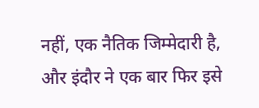नहीं, एक नैतिक जिम्मेदारी है, और इंदौर ने एक बार फिर इसे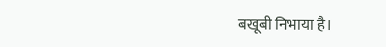बखूबी निभाया है।